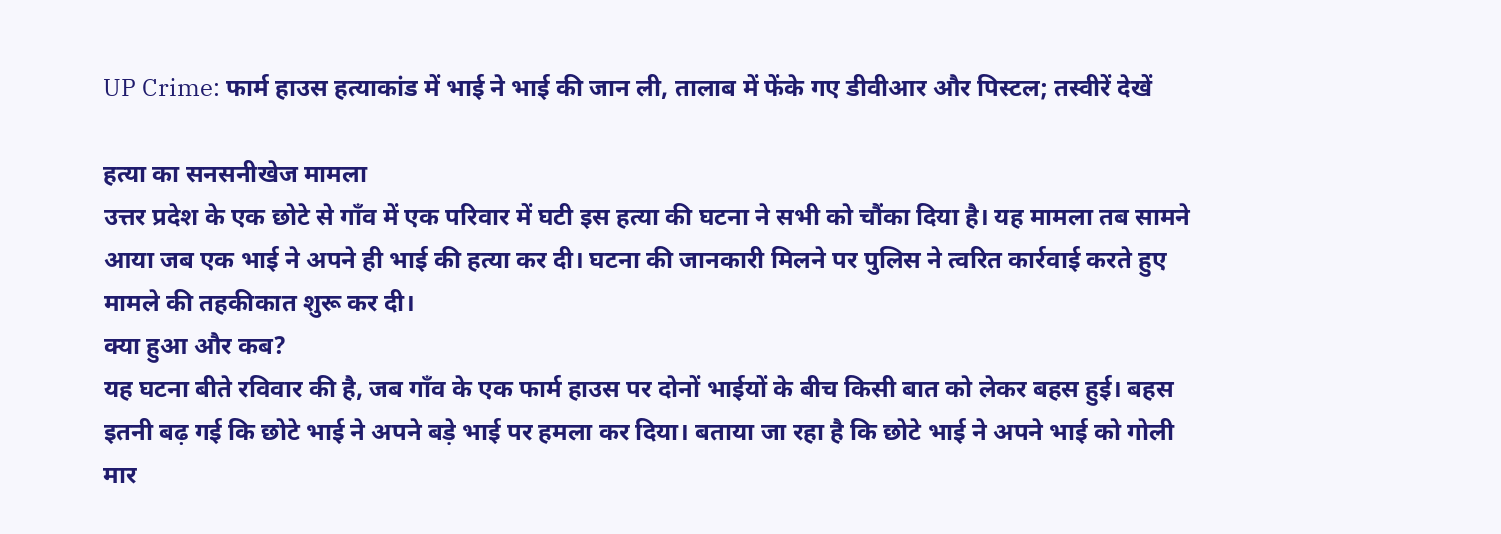UP Crime: फार्म हाउस हत्याकांड में भाई ने भाई की जान ली, तालाब में फेंके गए डीवीआर और पिस्टल; तस्वीरें देखें

हत्या का सनसनीखेज मामला
उत्तर प्रदेश के एक छोटे से गाँव में एक परिवार में घटी इस हत्या की घटना ने सभी को चौंका दिया है। यह मामला तब सामने आया जब एक भाई ने अपने ही भाई की हत्या कर दी। घटना की जानकारी मिलने पर पुलिस ने त्वरित कार्रवाई करते हुए मामले की तहकीकात शुरू कर दी।
क्या हुआ और कब?
यह घटना बीते रविवार की है, जब गाँव के एक फार्म हाउस पर दोनों भाईयों के बीच किसी बात को लेकर बहस हुई। बहस इतनी बढ़ गई कि छोटे भाई ने अपने बड़े भाई पर हमला कर दिया। बताया जा रहा है कि छोटे भाई ने अपने भाई को गोली मार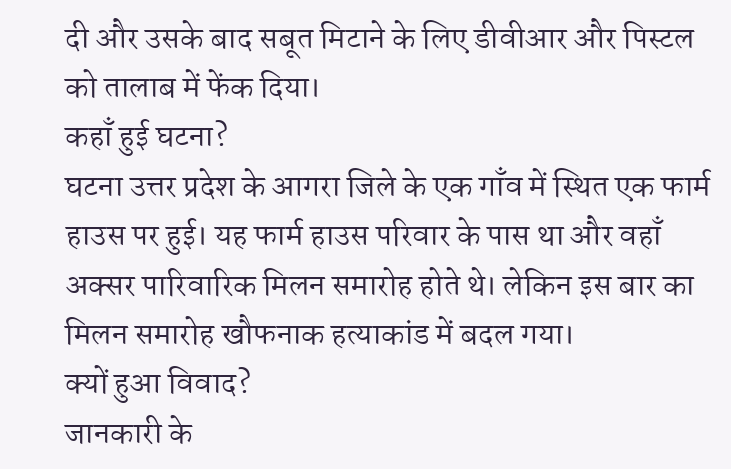दी और उसके बाद सबूत मिटाने के लिए डीवीआर और पिस्टल को तालाब में फेंक दिया।
कहाँ हुई घटना?
घटना उत्तर प्रदेश के आगरा जिले के एक गाँव में स्थित एक फार्म हाउस पर हुई। यह फार्म हाउस परिवार के पास था और वहाँ अक्सर पारिवारिक मिलन समारोह होते थे। लेकिन इस बार का मिलन समारोह खौफनाक हत्याकांड में बदल गया।
क्यों हुआ विवाद?
जानकारी के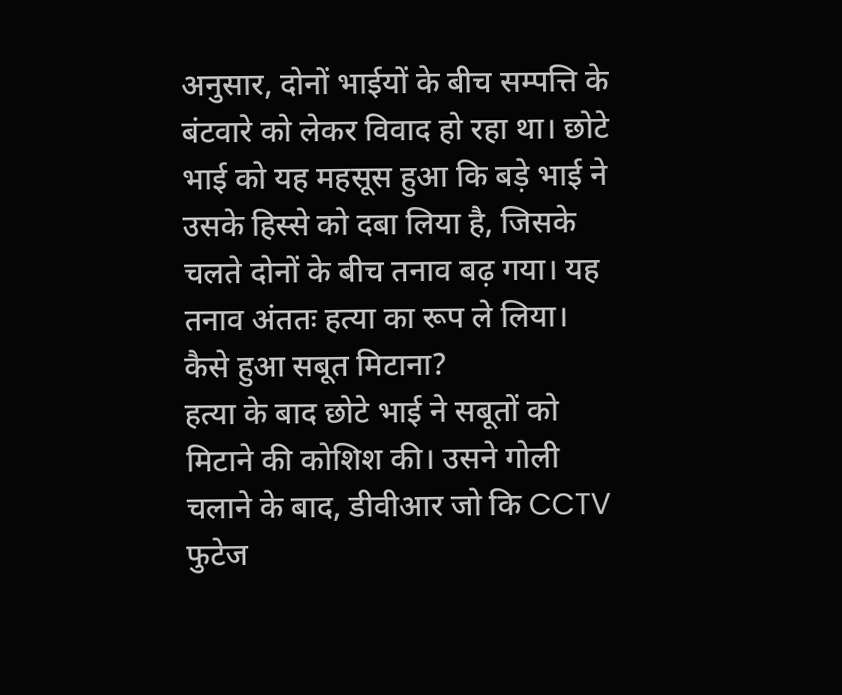अनुसार, दोनों भाईयों के बीच सम्पत्ति के बंटवारे को लेकर विवाद हो रहा था। छोटे भाई को यह महसूस हुआ कि बड़े भाई ने उसके हिस्से को दबा लिया है, जिसके चलते दोनों के बीच तनाव बढ़ गया। यह तनाव अंततः हत्या का रूप ले लिया।
कैसे हुआ सबूत मिटाना?
हत्या के बाद छोटे भाई ने सबूतों को मिटाने की कोशिश की। उसने गोली चलाने के बाद, डीवीआर जो कि CCTV फुटेज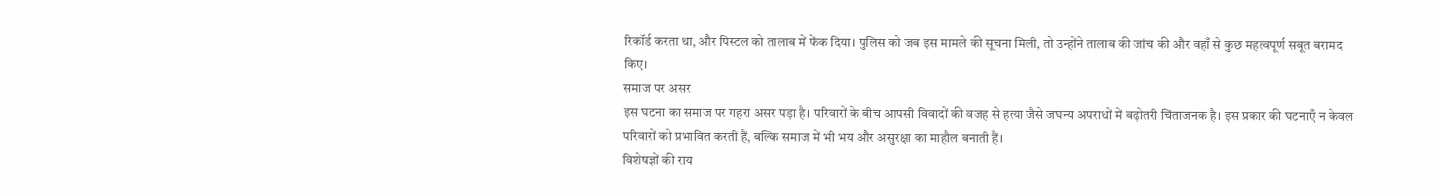रिकॉर्ड करता था, और पिस्टल को तालाब में फेंक दिया। पुलिस को जब इस मामले की सूचना मिली, तो उन्होंने तालाब की जांच की और वहाँ से कुछ महत्वपूर्ण सबूत बरामद किए।
समाज पर असर
इस घटना का समाज पर गहरा असर पड़ा है। परिवारों के बीच आपसी विवादों की वजह से हत्या जैसे जघन्य अपराधों में बढ़ोतरी चिंताजनक है। इस प्रकार की घटनाएँ न केवल परिवारों को प्रभावित करती हैं, बल्कि समाज में भी भय और असुरक्षा का माहौल बनाती हैं।
विशेषज्ञों की राय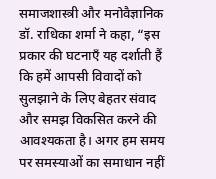समाजशास्त्री और मनोवैज्ञानिक डॉ. राधिका शर्मा ने कहा, “इस प्रकार की घटनाएँ यह दर्शाती हैं कि हमें आपसी विवादों को सुलझाने के लिए बेहतर संवाद और समझ विकसित करने की आवश्यकता है। अगर हम समय पर समस्याओं का समाधान नहीं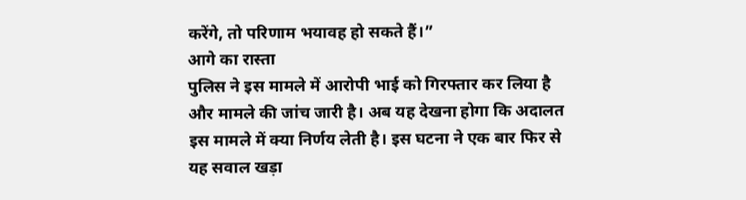करेंगे, तो परिणाम भयावह हो सकते हैं।”
आगे का रास्ता
पुलिस ने इस मामले में आरोपी भाई को गिरफ्तार कर लिया है और मामले की जांच जारी है। अब यह देखना होगा कि अदालत इस मामले में क्या निर्णय लेती है। इस घटना ने एक बार फिर से यह सवाल खड़ा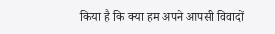किया है कि क्या हम अपने आपसी विवादों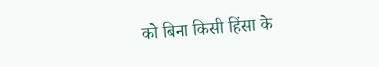को बिना किसी हिंसा के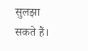सुलझा सकते हैं।